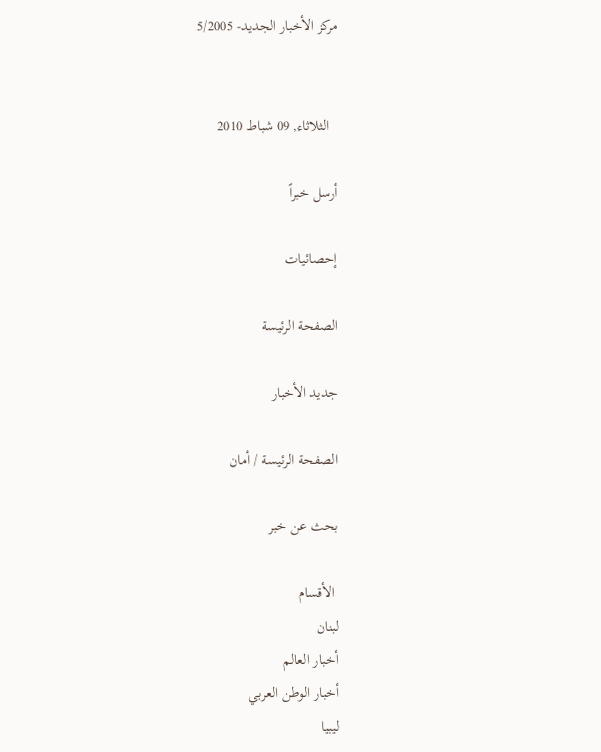مركز الأخبار الجديد- 5/2005


  الثلاثاء, 09 شباط 2010

أرسل خبراً

إحصائيات

الصفحة الرئيسة

جديد الأخبار

الصفحة الرئيسة / أمان

بحث عن خبر

 الأقسام
لبنان
أخبار العالم
أخبار الوطن العربي
ليبيا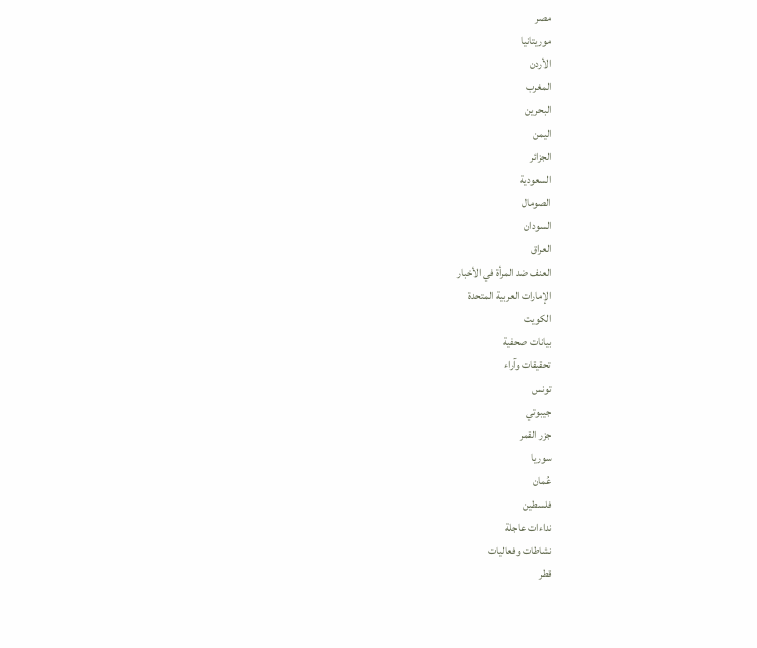مصر
موريتانيا
الأردن
المغرب
البحرين
اليمن
الجزائر
السعودية
الصومال
السودان
العراق
العنف ضد المرأة في الأخبار
الإمارات العربية المتحدة
الكويت
بيانات صحفية
تحقيقات وآراء
تونس
جيبوتي
جزر القمر
سوريا
عُمان
فلسطين
نداءات عاجلة
نشاطات وفعاليات
قطر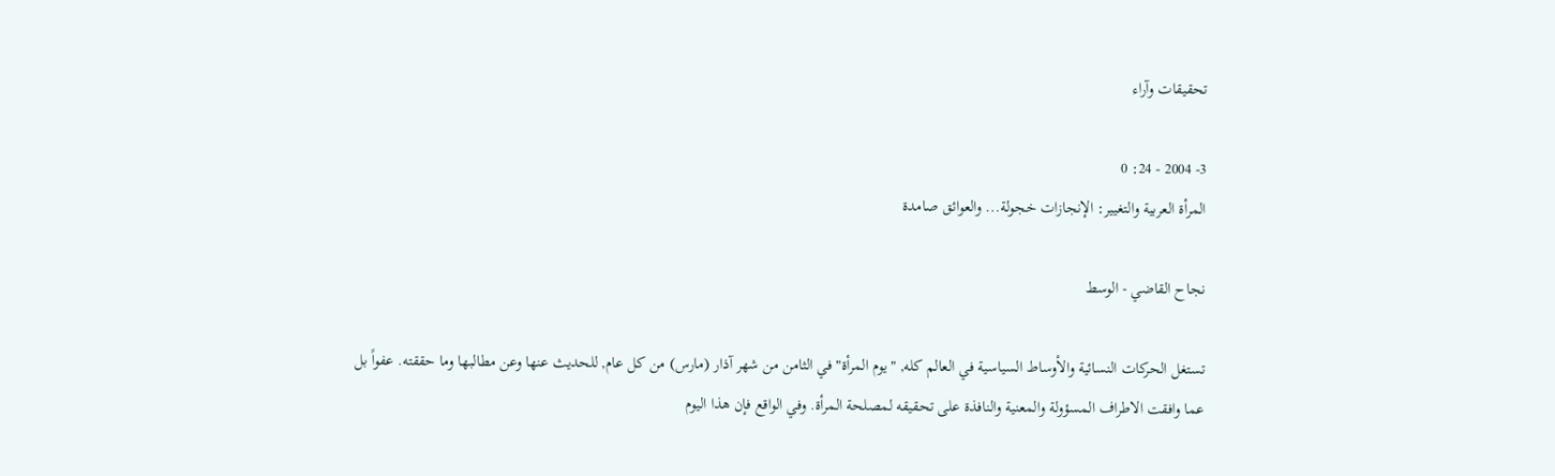تحقيقات وآراء

3- 2004 - 24: 0
المرأة العربية والتغيير: الإنجازات خجولة... والعوائق صامدة

نجاح القاضي - الوسط

تستغل الحركات النسائية والأوساط السياسية في العالم كله, "يوم المرأة" في الثامن من شهر آذار (مارس) من كل عام, للحديث عنها وعن مطالبها وما حققته. عفواً بل عما وافقت الاطراف المسؤولة والمعنية والنافذة على تحقيقه لمصلحة المرأة. وفي الواقع فإن هذا اليوم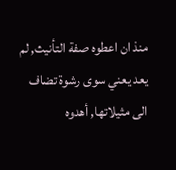منذ ان اعطوه صفة التأنيث, لم يعد يعني سوى رشوة تضاف الى مثيلاتها, أهدوه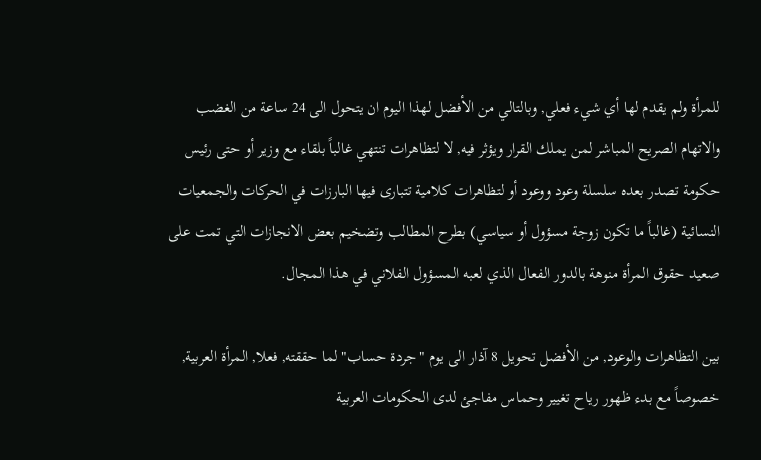للمرأة ولم يقدم لها أي شيء فعلي, وبالتالي من الأفضل لهذا اليوم ان يتحول الى 24 ساعة من الغضب والاتهام الصريح المباشر لمن يملك القرار ويؤثر فيه, لا لتظاهرات تنتهي غالباً بلقاء مع وزير أو حتى رئيس حكومة تصدر بعده سلسلة وعود ووعود أو لتظاهرات كلامية تتبارى فيها البارزات في الحركات والجمعيات النسائية (غالباً ما تكون زوجة مسؤول أو سياسي) بطرح المطالب وتضخيم بعض الانجازات التي تمت على صعيد حقوق المرأة منوهة بالدور الفعال الذي لعبه المسؤول الفلاني في هذا المجال.

بين التظاهرات والوعود, من الأفضل تحويل 8 آذار الى يوم "جردة حساب" لما حققته, فعلا, المرأة العربية, خصوصاً مع بدء ظهور رياح تغيير وحماس مفاجئ لدى الحكومات العربية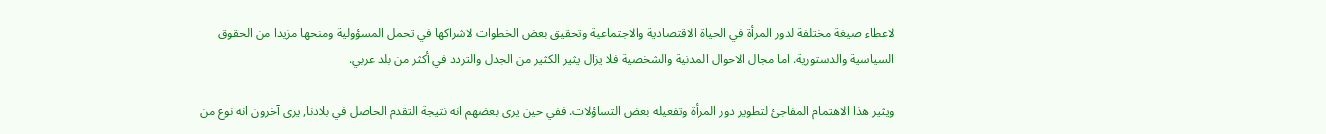لاعطاء صيغة مختلفة لدور المرأة في الحياة الاقتصادية والاجتماعية وتحقيق بعض الخطوات لاشراكها في تحمل المسؤولية ومنحها مزيدا من الحقوق السياسية والدستورية. اما مجال الاحوال المدنية والشخصية فلا يزال يثير الكثير من الجدل والتردد في أكثر من بلد عربي.

ويثير هذا الاهتمام المفاجئ لتطوير دور المرأة وتفعيله بعض التساؤلات. ففي حين يرى بعضهم انه نتيجة التقدم الحاصل في بلادنا, يرى آخرون انه نوع من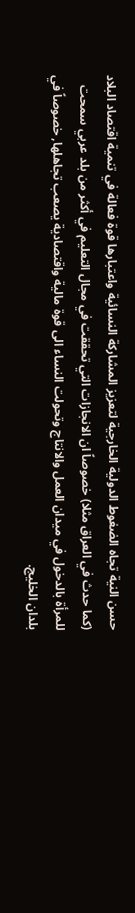حسن النية تجاه الضغوط الدولية الخارجية لتعزيز المشاركة النسائية واعتبارها قوة فعالة في تنمية اقتصاد البلاد (كما حدث في العراق مثلا) خصوصاً ان الانجازات التي تحققت في مجال التعليم في أكثر من بلد عربي سمحت للمرأة بالدخول في ميدان العمل والانتاج وتحولت النساء الى قوة مالية واقتصادية يصعب تجاهلها, خصوصاً في بلدان الخليج.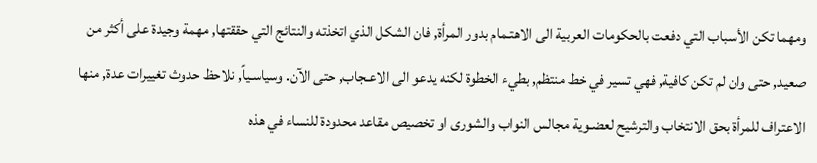ومهما تكن الأسباب التي دفعت بالحكومات العربية الى الاهتـمام بدور المرأة, فان الشكل الذي اتخذته والنتائج التي حققتها, مهمة وجيدة على أكثر من صعيد, حتى وان لم تكن كافية, فهي تسير في خط منتظم, بطيء الخطوة لكنه يدعو الى الاعـجاب, حتى الآن. وسياسـياً, نلاحظ حدوث تغييرات عدة, منها الاعتراف للمرأة بحق الانتخاب والترشيح لعضـوية مجالس النواب والشورى او تخصيص مقاعد محدودة للنساء في هذه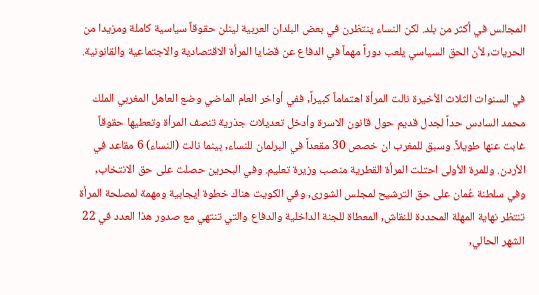المجالس في أكثر من بلد. لكن النساء ينتظرن في بعض البلدان العربية لينلن حقوقاً سياسية كاملة ومزيدا من الحريات, لأن الحق السياسي يلعب دوراً مهماً في الدفاع عن قضايا المرأة الاقتصادية والاجتماعية والقانونية.

في السنوات الثلاث الأخيرة نالت المرأة اهتماماً كبيراً, ففي أواخر العام الماضي وضع العاهل المغربي الملك محمد السادس حداً لجدل قديم حول قانون الاسرة وأدخل تعديلات جذرية تنصف المرأة وتعطيها حقوقاً غابت عنها طويلاً. وسبق للمغرب ان خصص 30 مقعداً في البرلمان للنساء, بينما نالت (النساء) 6 مقاعد في الأردن. وللمرة الأولى احتلت المرأة القطرية منصب وزيرة تعليم. وفي البحرين حصلت على حق الانتخاب, وفي سلطنة عُمان على حق الترشيح لمجلس الشورى, وفي الكويت هناك خطوة ايجابية ومهمة لمصلحة المرأة تنتظر نهاية المهلة المحددة للنقاش, المعطاة للجنة الداخلية والدفاع والتي تنتهي مع صدور هذا العدد في 22 الشهر الحالي,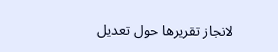لانجاز تقريرها حول تعديل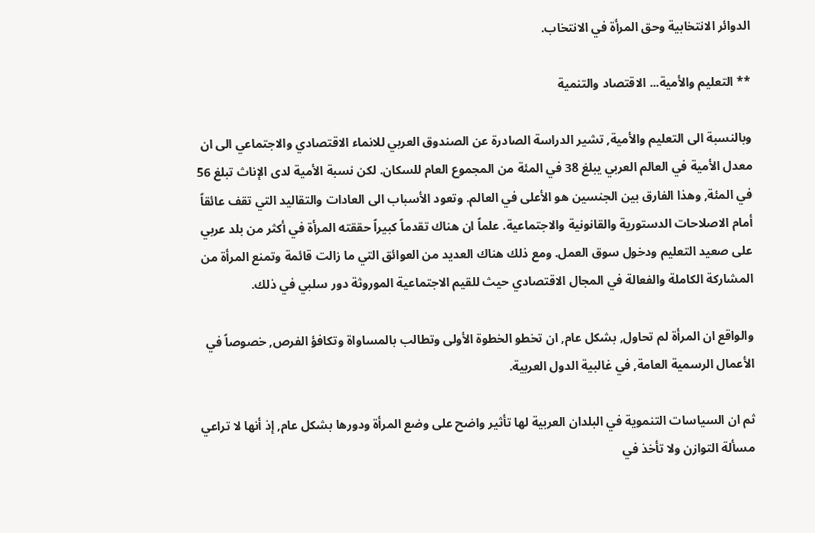الدوائر الانتخابية وحق المرأة في الانتخاب.

** التعليم والأمية... الاقتصاد والتنمية

وبالنسبة الى التعليم والأمية, تشير الدراسة الصادرة عن الصندوق العربي للانماء الاقتصادي والاجتماعي الى ان معدل الأمية في العالم العربي يبلغ 38 في المئة من المجموع العام للسكان. لكن نسبة الأمية لدى الإناث تبلغ 56 في المئة, وهذا الفارق بين الجنسين هو الأعلى في العالم. وتعود الأسباب الى العادات والتقاليد التي تقف عائقاً أمام الاصلاحات الدستورية والقانونية والاجتماعية. علماً ان هناك تقدماً كبيراً حققته المرأة في أكثر من بلد عربي على صعيد التعليم ودخول سوق العمل. ومع ذلك هناك العديد من العوائق التي ما زالت قائمة وتمنع المرأة من المشاركة الكاملة والفعالة في المجال الاقتصادي حيث للقيم الاجتماعية الموروثة دور سلبي في ذلك.

والواقع ان المرأة لم تحاول, بشكل عام, ان تخطو الخطوة الأولى وتطالب بالمساواة وتكافؤ الفرص, خصوصاً في الأعمال الرسمية العامة, في غالبية الدول العربية.

ثم ان السياسات التنموية في البلدان العربية لها تأثير واضح على وضع المرأة ودورها بشكل عام, إذ أنها لا تراعي مسألة التوازن ولا تأخذ في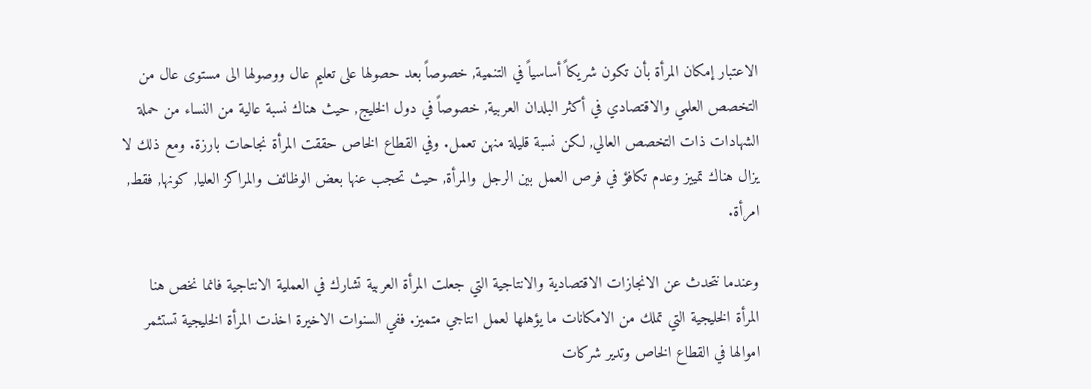الاعتبار إمكان المرأة بأن تكون شريكاً أساسياً في التنمية, خصوصاً بعد حصولها على تعليم عال ووصولها الى مستوى عال من التخصص العلمي والاقتصادي في أكثر البلدان العربية, خصوصاً في دول الخليج, حيث هناك نسبة عالية من النساء من حملة الشهادات ذات التخصص العالي, لكن نسبة قليلة منهن تعمل. وفي القطاع الخاص حققت المرأة نجاحات بارزة. ومع ذلك لا يزال هناك تمييز وعدم تكافؤ في فرص العمل بين الرجل والمرأة, حيث تحجب عنها بعض الوظائف والمراكز العليا, كونها, فقط, امرأة.

وعندما نتحدث عن الانجازات الاقتصادية والانتاجية التي جعلت المرأة العربية تشارك في العملية الانتاجية فانما نخص هنا المرأة الخليجية التي تملك من الامكانات ما يؤهلها لعمل انتاجي متميز. ففي السنوات الاخيرة اخذت المرأة الخليجية تستثمر اموالها في القطاع الخاص وتدير شركات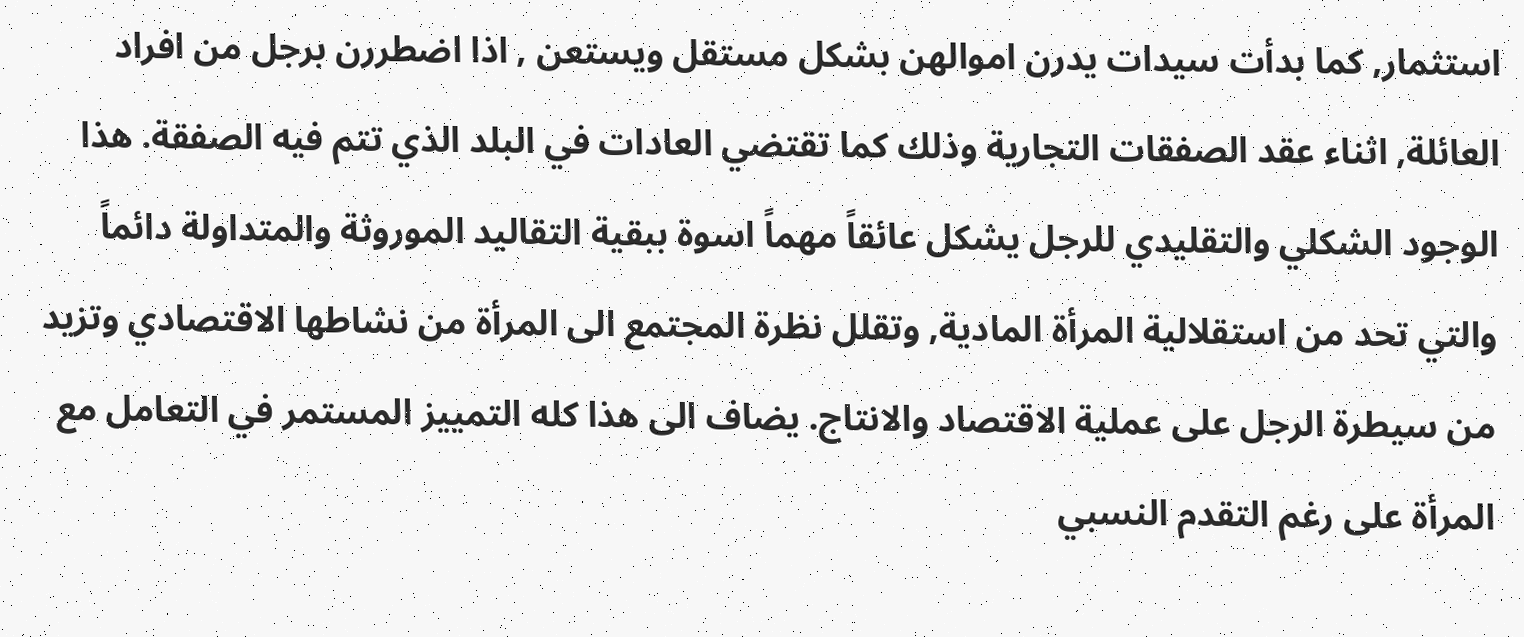استثمار, كما بدأت سيدات يدرن اموالهن بشكل مستقل ويستعن , اذا اضطررن برجل من افراد العائلة, اثناء عقد الصفقات التجارية وذلك كما تقتضي العادات في البلد الذي تتم فيه الصفقة. هذا الوجود الشكلي والتقليدي للرجل يشكل عائقاً مهماً اسوة ببقية التقاليد الموروثة والمتداولة دائماً والتي تحد من استقلالية المرأة المادية, وتقلل نظرة المجتمع الى المرأة من نشاطها الاقتصادي وتزيد من سيطرة الرجل على عملية الاقتصاد والانتاج. يضاف الى هذا كله التمييز المستمر في التعامل مع المرأة على رغم التقدم النسبي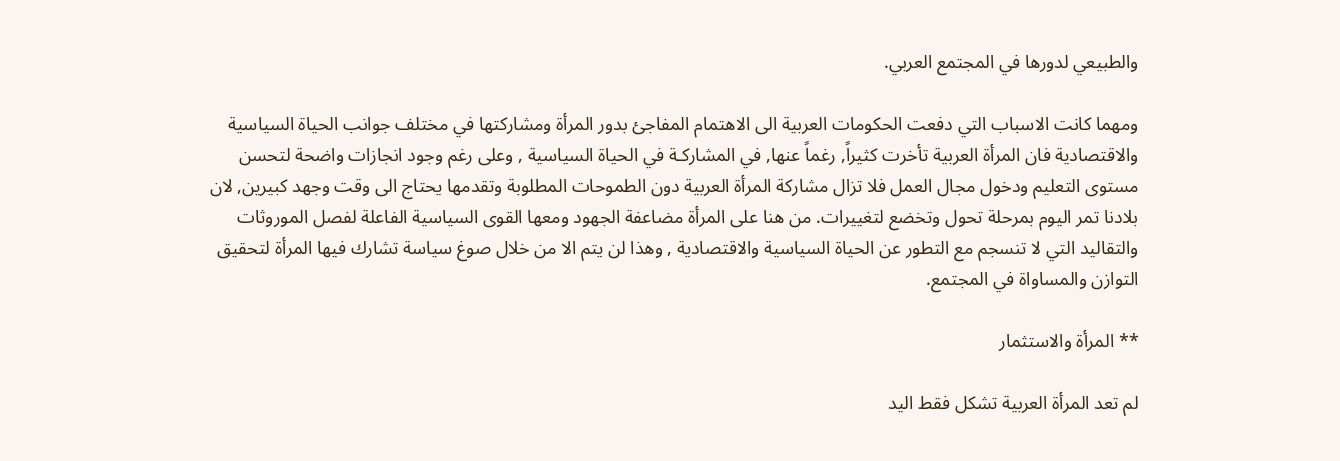والطبيعي لدورها في المجتمع العربي.

ومهما كانت الاسباب التي دفعت الحكومات العربية الى الاهتمام المفاجئ بدور المرأة ومشاركتها في مختلف جوانب الحياة السياسية والاقتصادية فان المرأة العربية تأخرت كثيراً, رغماً عنها, في المشاركـة في الحياة السياسية , وعلى رغم وجود انجازات واضحة لتحسن مستوى التعليم ودخول مجال العمل فلا تزال مشاركة المرأة العربية دون الطموحات المطلوبة وتقدمها يحتاج الى وقت وجهد كبيرين, لان بلادنا تمر اليوم بمرحلة تحول وتخضع لتغييرات. من هنا على المرأة مضاعفة الجهود ومعها القوى السياسية الفاعلة لفصل الموروثات والتقاليد التي لا تنسجم مع التطور عن الحياة السياسية والاقتصادية , وهذا لن يتم الا من خلال صوغ سياسة تشارك فيها المرأة لتحقيق التوازن والمساواة في المجتمع.

** المرأة والاستثمار

لم تعد المرأة العربية تشكل فقط اليد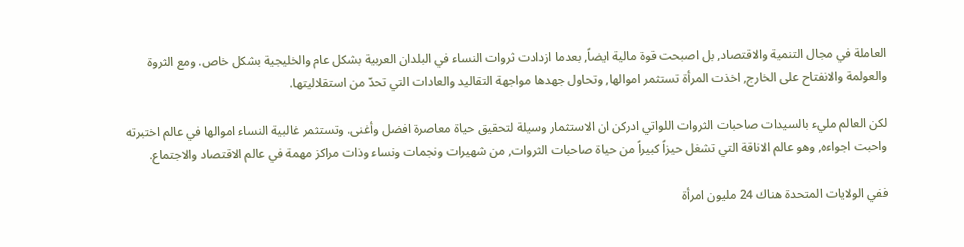العاملة في مجال التنمية والاقتصاد, بل اصبحت قوة مالية ايضاً, بعدما ازدادت ثروات النساء في البلدان العربية بشكل عام والخليجية بشكل خاص. ومع الثروة والعولمة والانفتاح على الخارج, اخذت المرأة تستثمر اموالها, وتحاول جهدها مواجهة التقاليد والعادات التي تحدّ من استقلاليتها.

لكن العالم مليء بالسيدات صاحبات الثروات اللواتي ادركن ان الاستثمار وسيلة لتحقيق حياة معاصرة افضل وأغنى. وتستثمر غالبية النساء اموالها في عالم اختبرته واحبت اجواءه, وهو عالم الاناقة التي تشغل حيزاً كبيراً من حياة صاحبات الثروات, من شهيرات ونجمات ونساء وذات مراكز مهمة في عالم الاقتصاد والاجتماع.

ففي الولايات المتحدة هناك 24 مليون امرأة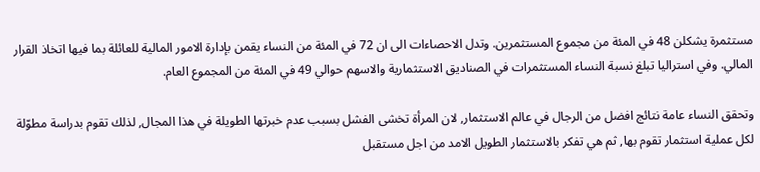مستثمرة يشكلن 48 في المئة من مجموع المستثمرين. وتدل الاحصاءات الى ان 72 في المئة من النساء يقمن بإدارة الامور المالية للعائلة بما فيها اتخاذ القرار المالي. وفي استراليا تبلغ نسبة النساء المستثمرات في الصناديق الاستثمارية والاسهم حوالي 49 في المئة من المجموع العام.

وتحقق النساء عامة نتائج افضل من الرجال في عالم الاستثمار, لان المرأة تخشى الفشل بسبب عدم خبرتها الطويلة في هذا المجال, لذلك تقوم بدراسة مطوّلة لكل عملية استثمار تقوم بها, ثم هي تفكر بالاستثمار الطويل الامد من اجل مستقبل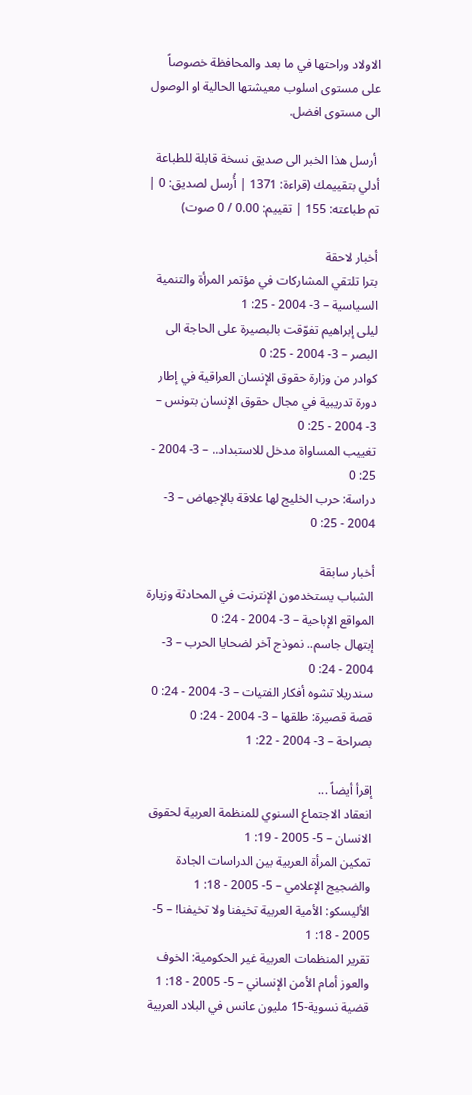الاولاد وراحتها في ما بعد والمحافظة خصوصاً على مستوى اسلوب معيشتها الحالية او الوصول الى مستوى افضل.

 أرسل هذا الخبر الى صديق نسخة قابلة للطباعة أدلي بتقييمك (قراءة: 1371 | أُرسل لصديق: 0 | تم طباعته: 155 | تقييم: 0.00 / 0 صوت)

أخبار لاحقة
بترا تلتقي المشاركات في مؤتمر المرأة والتنمية السياسية – 3- 2004 - 25: 1
ليلى إبراهيم تفوّقت بالبصيرة على الحاجة الى البصر – 3- 2004 - 25: 0
كوادر من وزارة حقوق الإنسان العراقية في إطار دورة تدريبية في مجال حقوق الإنسان بتونس – 3- 2004 - 25: 0
تغييب المساواة مدخل للاستبداد.. – 3- 2004 - 25: 0
دراسة: حرب الخليج لها علاقة بالإجهاض – 3- 2004 - 25: 0

أخبار سابقة
الشباب يستخدمون الإنترنت في المحادثة وزيارة المواقع الإباحية – 3- 2004 - 24: 0
إبتهال جاسم.. نموذج آخر لضحايا الحرب – 3- 2004 - 24: 0
سندريلا تشوه أفكار الفتيات – 3- 2004 - 24: 0
قصة قصيرة: طلقها – 3- 2004 - 24: 0
بصراحة – 3- 2004 - 22: 1

إقرأ أيضاً ...
انعقاد الاجتماع السنوي للمنظمة العربية لحقوق الانسان – 5- 2005 - 19: 1
تمكين المرأة العربية بين الدراسات الجادة والضجيج الإعلامي – 5- 2005 - 18: 1
الأليسكو: الأمية العربية تخيفنا ولا تخيفنا! – 5- 2005 - 18: 1
تقرير المنظمات العربية غير الحكومية: الخوف والعوز أمام الأمن الإنساني – 5- 2005 - 18: 1
قضية نسوية-15 مليون عانس في البلاد العربية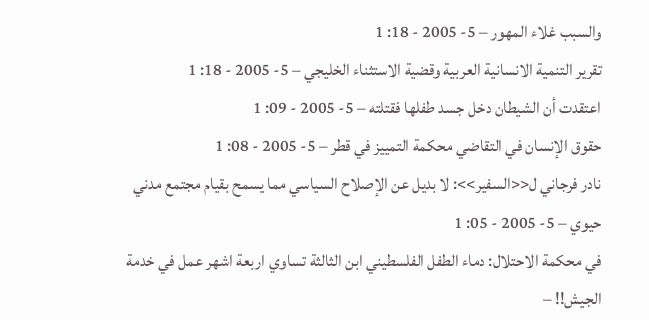والسبب غلاء المهور – 5- 2005 - 18: 1
تقرير التنمية الانسانية العربية وقضية الاستثناء الخليجي – 5- 2005 - 18: 1
اعتقدت أن الشيطان دخل جسد طفلها فقتلته – 5- 2005 - 09: 1
حقوق الإنسان في التقاضي محكمة التمييز في قطر – 5- 2005 - 08: 1
نادر فرجاني ل<<السفير>>: لا بديل عن الإصلاح السياسي مما يسمح بقيام مجتمع مدني حيوي – 5- 2005 - 05: 1
في محكمة الاحتلال: دماء الطفل الفلسطيني ابن الثالثة تساوي اربعة اشهر عمل في خدمة الجيش!! –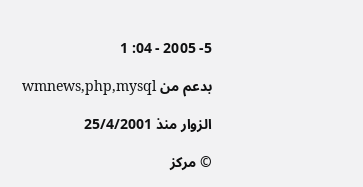5- 2005 - 04: 1

بدعم من wmnews,php,mysql

الزوار منذ 25/4/2001

© مركز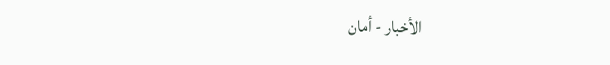الأخبار - أمان